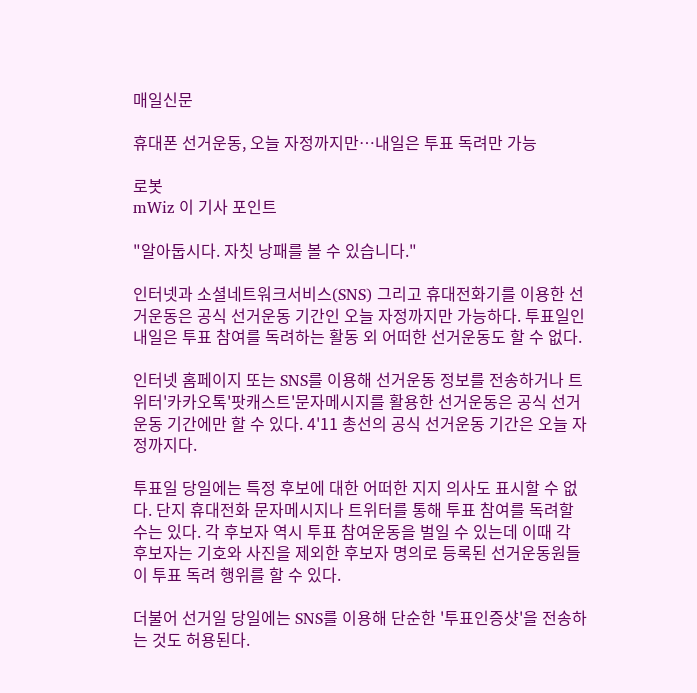매일신문

휴대폰 선거운동, 오늘 자정까지만…내일은 투표 독려만 가능

로봇
mWiz 이 기사 포인트

"알아둡시다. 자칫 낭패를 볼 수 있습니다."

인터넷과 소셜네트워크서비스(SNS) 그리고 휴대전화기를 이용한 선거운동은 공식 선거운동 기간인 오늘 자정까지만 가능하다. 투표일인 내일은 투표 참여를 독려하는 활동 외 어떠한 선거운동도 할 수 없다.

인터넷 홈페이지 또는 SNS를 이용해 선거운동 정보를 전송하거나 트위터'카카오톡'팟캐스트'문자메시지를 활용한 선거운동은 공식 선거운동 기간에만 할 수 있다. 4'11 총선의 공식 선거운동 기간은 오늘 자정까지다.

투표일 당일에는 특정 후보에 대한 어떠한 지지 의사도 표시할 수 없다. 단지 휴대전화 문자메시지나 트위터를 통해 투표 참여를 독려할 수는 있다. 각 후보자 역시 투표 참여운동을 벌일 수 있는데 이때 각 후보자는 기호와 사진을 제외한 후보자 명의로 등록된 선거운동원들이 투표 독려 행위를 할 수 있다.

더불어 선거일 당일에는 SNS를 이용해 단순한 '투표인증샷'을 전송하는 것도 허용된다.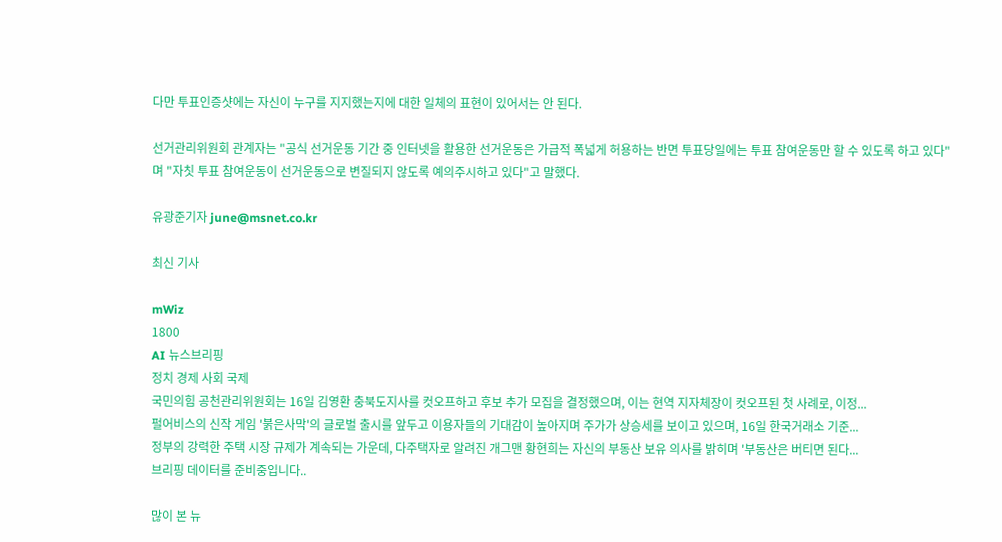다만 투표인증샷에는 자신이 누구를 지지했는지에 대한 일체의 표현이 있어서는 안 된다.

선거관리위원회 관계자는 "공식 선거운동 기간 중 인터넷을 활용한 선거운동은 가급적 폭넓게 허용하는 반면 투표당일에는 투표 참여운동만 할 수 있도록 하고 있다"며 "자칫 투표 참여운동이 선거운동으로 변질되지 않도록 예의주시하고 있다"고 말했다.

유광준기자 june@msnet.co.kr

최신 기사

mWiz
1800
AI 뉴스브리핑
정치 경제 사회 국제
국민의힘 공천관리위원회는 16일 김영환 충북도지사를 컷오프하고 후보 추가 모집을 결정했으며, 이는 현역 지자체장이 컷오프된 첫 사례로, 이정...
펄어비스의 신작 게임 '붉은사막'의 글로벌 출시를 앞두고 이용자들의 기대감이 높아지며 주가가 상승세를 보이고 있으며, 16일 한국거래소 기준...
정부의 강력한 주택 시장 규제가 계속되는 가운데, 다주택자로 알려진 개그맨 황현희는 자신의 부동산 보유 의사를 밝히며 '부동산은 버티면 된다...
브리핑 데이터를 준비중입니다..

많이 본 뉴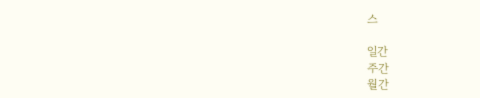스

일간
주간
월간